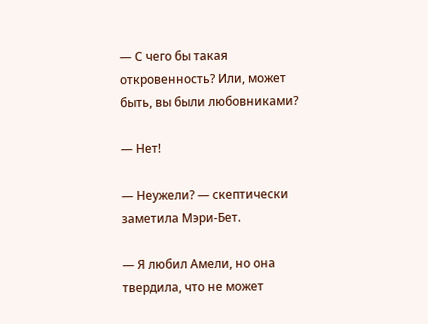— С чего бы такая откровенность? Или, может быть, вы были любовниками?

— Нет!

— Неужели? — скептически заметила Мэри-Бет.

— Я любил Амели, но она твердила, что не может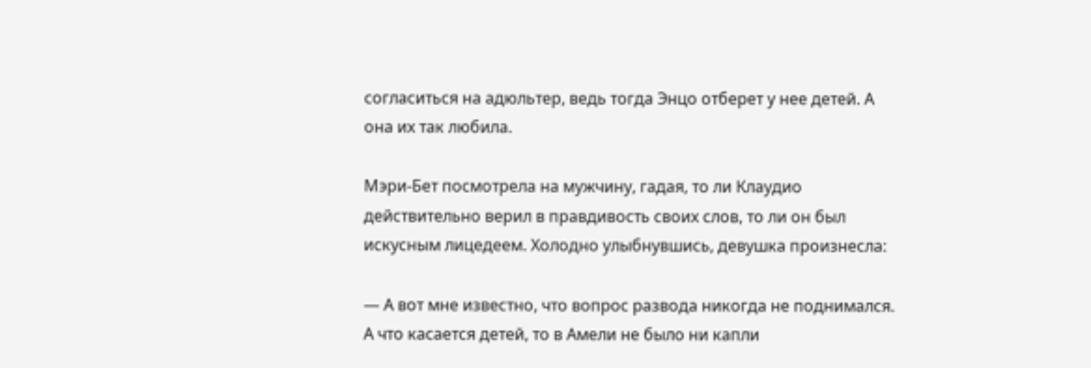согласиться на адюльтер, ведь тогда Энцо отберет у нее детей. А она их так любила.

Мэри-Бет посмотрела на мужчину, гадая, то ли Клаудио действительно верил в правдивость своих слов, то ли он был искусным лицедеем. Холодно улыбнувшись, девушка произнесла:

— А вот мне известно, что вопрос развода никогда не поднимался. А что касается детей, то в Амели не было ни капли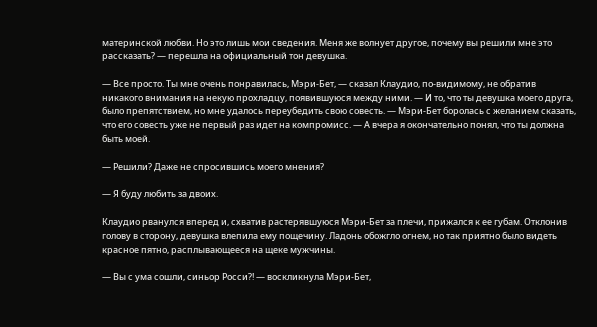материнской любви. Но это лишь мои сведения. Меня же волнует другое, почему вы решили мне это рассказать? — перешла на официальный тон девушка.

— Все просто. Ты мне очень понравилась, Мэри-Бет, — сказал Клаудио, по-видимому, не обратив никакого внимания на некую прохладцу, появившуюся между ними. — И то, что ты девушка моего друга, было препятствием, но мне удалось переубедить свою совесть. — Мэри-Бет боролась с желанием сказать, что его совесть уже не первый раз идет на компромисс. — А вчера я окончательно понял, что ты должна быть моей.

— Решили? Даже не спросившись моего мнения?

— Я буду любить за двоих.

Клаудио рванулся вперед и, схватив растерявшуюся Мэри-Бет за плечи, прижался к ее губам. Отклонив голову в сторону, девушка влепила ему пощечину. Ладонь обожгло огнем, но так приятно было видеть красное пятно, расплывающееся на щеке мужчины.

— Вы с ума сошли, синьор Росси?! — воскликнула Мэри-Бет,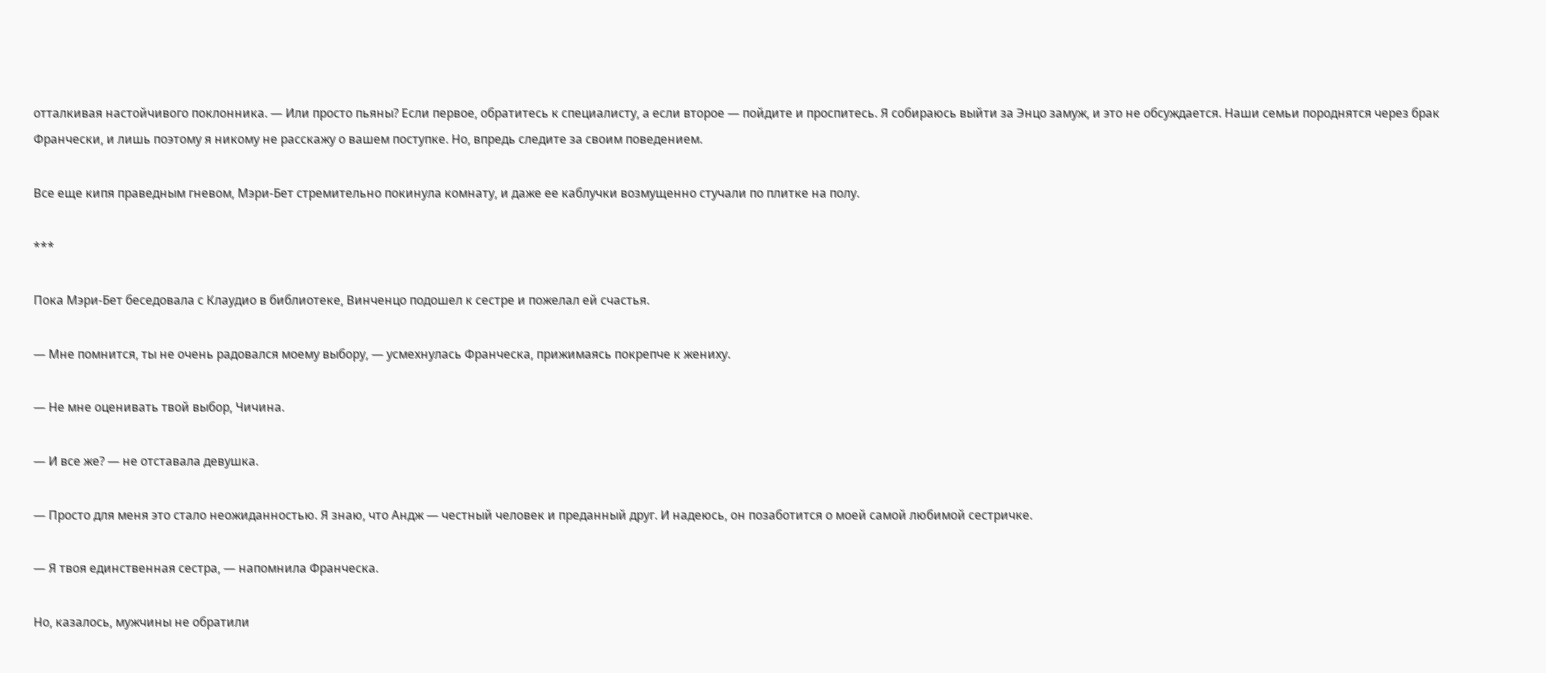отталкивая настойчивого поклонника. — Или просто пьяны? Если первое, обратитесь к специалисту, а если второе — пойдите и проспитесь. Я собираюсь выйти за Энцо замуж, и это не обсуждается. Наши семьи породнятся через брак Франчески, и лишь поэтому я никому не расскажу о вашем поступке. Но, впредь следите за своим поведением.

Все еще кипя праведным гневом, Мэри-Бет стремительно покинула комнату, и даже ее каблучки возмущенно стучали по плитке на полу.

***

Пока Мэри-Бет беседовала с Клаудио в библиотеке, Винченцо подошел к сестре и пожелал ей счастья.

— Мне помнится, ты не очень радовался моему выбору, — усмехнулась Франческа, прижимаясь покрепче к жениху.

— Не мне оценивать твой выбор, Чичина.

— И все же? — не отставала девушка.

— Просто для меня это стало неожиданностью. Я знаю, что Андж — честный человек и преданный друг. И надеюсь, он позаботится о моей самой любимой сестричке.

— Я твоя единственная сестра, — напомнила Франческа.

Но, казалось, мужчины не обратили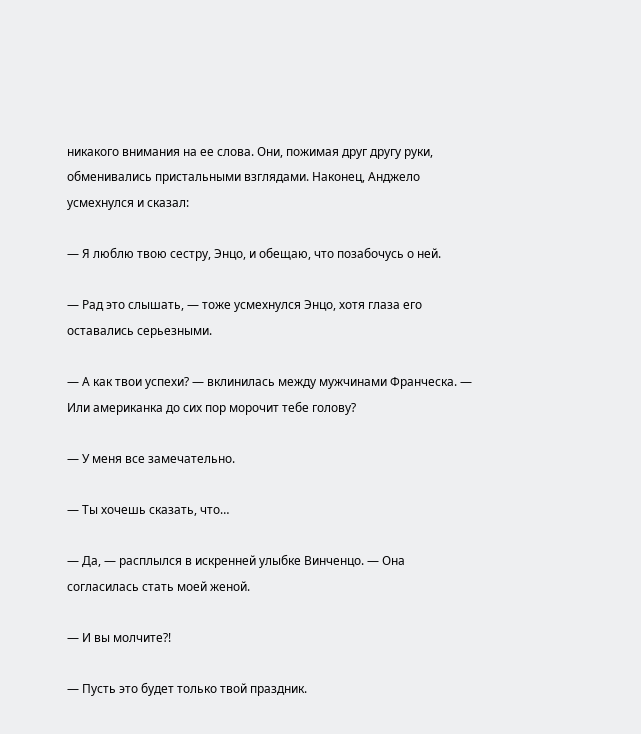никакого внимания на ее слова. Они, пожимая друг другу руки, обменивались пристальными взглядами. Наконец, Анджело усмехнулся и сказал:

— Я люблю твою сестру, Энцо, и обещаю, что позабочусь о ней.

— Рад это слышать, — тоже усмехнулся Энцо, хотя глаза его оставались серьезными.

— А как твои успехи? — вклинилась между мужчинами Франческа. — Или американка до сих пор морочит тебе голову?

— У меня все замечательно.

— Ты хочешь сказать, что…

— Да, — расплылся в искренней улыбке Винченцо. — Она согласилась стать моей женой.

— И вы молчите?!

— Пусть это будет только твой праздник.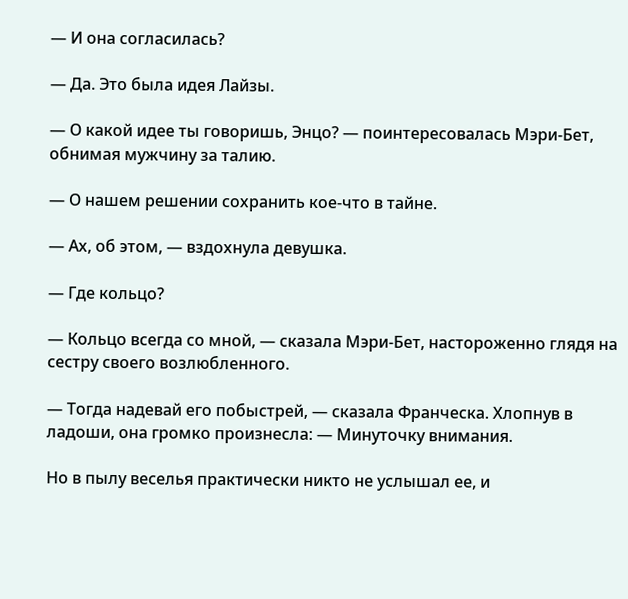— И она согласилась?

— Да. Это была идея Лайзы.

— О какой идее ты говоришь, Энцо? — поинтересовалась Мэри-Бет, обнимая мужчину за талию.

— О нашем решении сохранить кое-что в тайне.

— Ах, об этом, — вздохнула девушка.

— Где кольцо?

— Кольцо всегда со мной, — сказала Мэри-Бет, настороженно глядя на сестру своего возлюбленного.

— Тогда надевай его побыстрей, — сказала Франческа. Хлопнув в ладоши, она громко произнесла: — Минуточку внимания.

Но в пылу веселья практически никто не услышал ее, и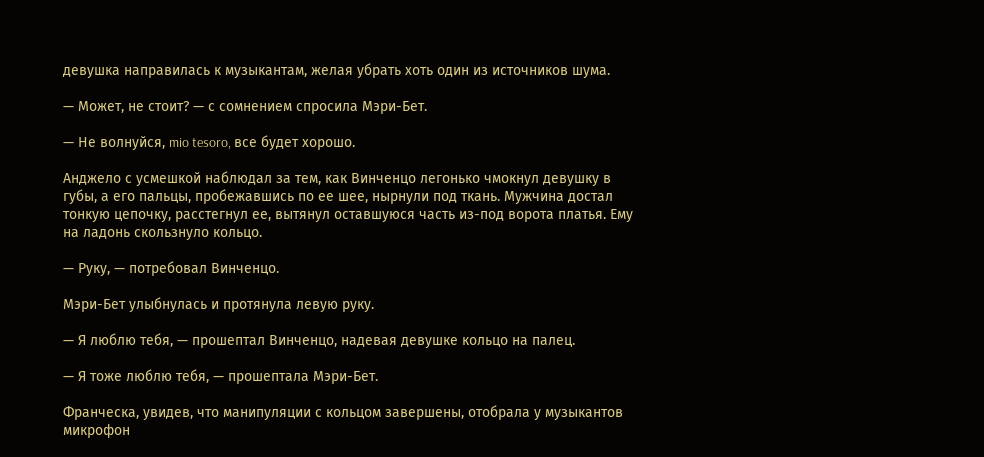девушка направилась к музыкантам, желая убрать хоть один из источников шума.

— Может, не стоит? — с сомнением спросила Мэри-Бет.

— Не волнуйся, mio tesoro, все будет хорошо.

Анджело с усмешкой наблюдал за тем, как Винченцо легонько чмокнул девушку в губы, а его пальцы, пробежавшись по ее шее, нырнули под ткань. Мужчина достал тонкую цепочку, расстегнул ее, вытянул оставшуюся часть из-под ворота платья. Ему на ладонь скользнуло кольцо.

— Руку, — потребовал Винченцо.

Мэри-Бет улыбнулась и протянула левую руку.

— Я люблю тебя, — прошептал Винченцо, надевая девушке кольцо на палец.

— Я тоже люблю тебя, — прошептала Мэри-Бет.

Франческа, увидев, что манипуляции с кольцом завершены, отобрала у музыкантов микрофон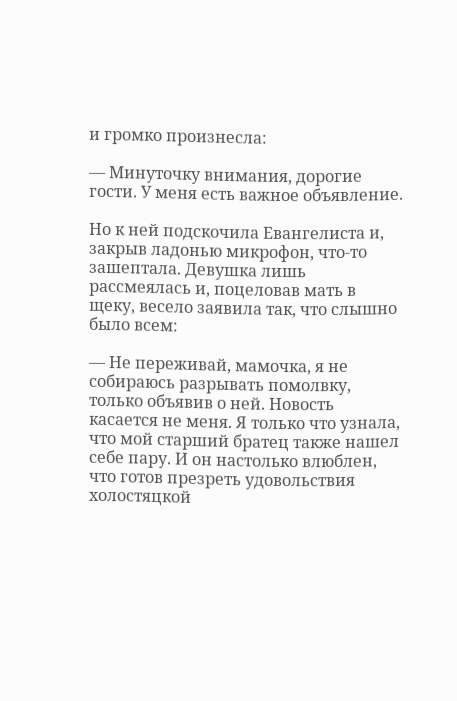и громко произнесла:

— Минуточку внимания, дорогие гости. У меня есть важное объявление.

Но к ней подскочила Евангелиста и, закрыв ладонью микрофон, что-то зашептала. Девушка лишь рассмеялась и, поцеловав мать в щеку, весело заявила так, что слышно было всем:

— Не переживай, мамочка, я не собираюсь разрывать помолвку, только объявив о ней. Новость касается не меня. Я только что узнала, что мой старший братец также нашел себе пару. И он настолько влюблен, что готов презреть удовольствия холостяцкой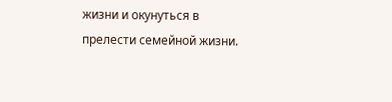жизни и окунуться в прелести семейной жизни.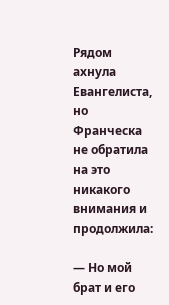Рядом ахнула Евангелиста, но Франческа не обратила на это никакого внимания и продолжила:

— Но мой брат и его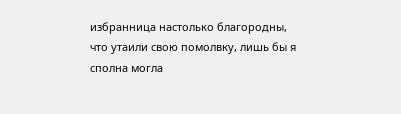избранница настолько благородны, что утаили свою помолвку, лишь бы я сполна могла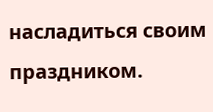насладиться своим праздником.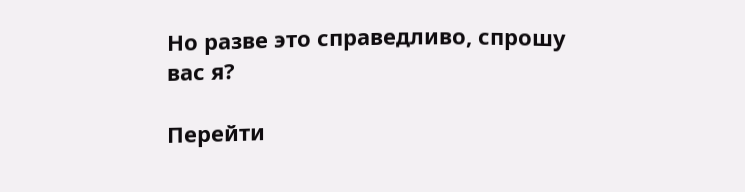Но разве это справедливо, спрошу вас я?

Перейти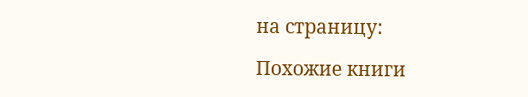на страницу:

Похожие книги